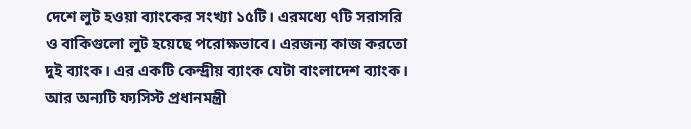দেশে লুট হওয়া ব্যাংকের সংখ্যা ১৫টি। এরমধ্যে ৭টি সরাসরি ও বাকিগুলো লুট হয়েছে পরোক্ষভাবে। এরজন্য কাজ করতো দুই ব্যাংক। এর একটি কেন্দ্রীয় ব্যাংক যেটা বাংলাদেশ ব্যাংক। আর অন্যটি ফ্যসিস্ট প্রধানমন্ত্রী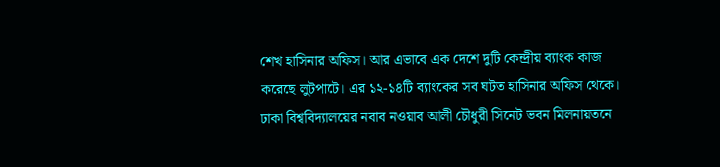শেখ হাসিনার অফিস। আর এভাবে এক দেশে দুটি কেন্দ্রীয় ব্যাংক কাজ করেছে লুটপাটে। এর ১২-১৪টি ব্যাংকের সব ঘটত হাসিনার অফিস থেকে।
ঢাকা বিশ্ববিদ্যালয়ের নবাব নওয়াব আলী চৌধুরী সিনেট ভবন মিলনায়তনে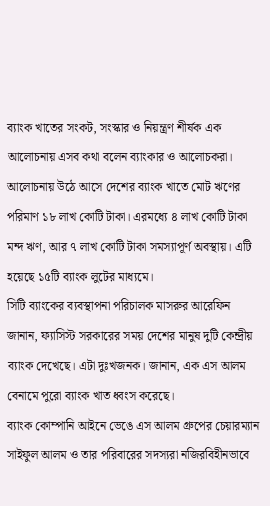ব্যাংক খাতের সংকট, সংস্কার ও নিয়ন্ত্রণ শীর্ষক এক আলোচনায় এসব কথা বলেন ব্যাংকার ও আলোচকরা। আলোচনায় উঠে আসে দেশের ব্যাংক খাতে মোট ঋণের পরিমাণ ১৮ লাখ কোটি টাকা। এরমধ্যে ৪ লাখ কোটি টাকা মন্দ ঋণ, আর ৭ লাখ কোটি টাকা সমস্যাপূর্ণ অবস্থায়। এটি হয়েছে ১৫টি ব্যাংক লুটের মাধ্যমে।
সিটি ব্যাংকের ব্যবস্থাপনা পরিচালক মাসরুর আরেফিন জানান, ফ্যাসিস্ট সরকারের সময় দেশের মানুষ দুটি কেন্দ্রীয় ব্যাংক দেখেছে। এটা দুঃখজনক। জানান, এক এস আলম বেনামে পুরো ব্যাংক খাত ধ্বংস করেছে।
ব্যাংক কোম্পানি আইনে ভেঙে এস আলম গ্রুপের চেয়ারম্যান সাইফুল আলম ও তার পরিবারের সদস্যরা নজিরবিহীনভাবে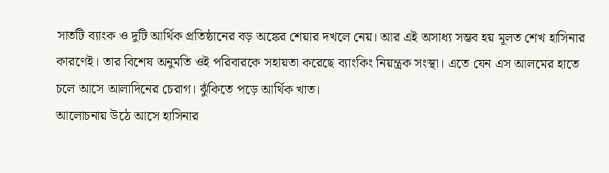সাতটি ব্যাংক ও দুটি আর্থিক প্রতিষ্ঠানের বড় অঙ্কের শেয়ার দখলে নেয়। আর এই অসাধ্য সম্ভব হয় মূলত শেখ হাসিনার কারণেই। তার বিশেষ অনুমতি ওই পরিবারকে সহায়তা করেছে ব্যাংকিং নিয়ন্ত্রক সংস্থা। এতে যেন এস আলমের হাতে চলে আসে আলাদিনের চেরাগ। ঝুঁকিতে পড়ে আর্থিক খাত।
আলোচনায় উঠে আসে হাসিনার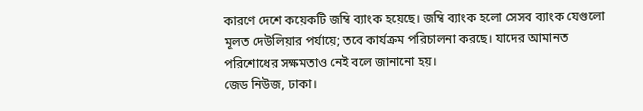কারণে দেশে কয়েকটি জম্বি ব্যাংক হয়েছে। জম্বি ব্যাংক হলো সেসব ব্যাংক যেগুলো মূলত দেউলিয়ার পর্যায়ে; তবে কার্যক্রম পরিচালনা করছে। যাদের আমানত পরিশোধের সক্ষমতাও নেই বলে জানানো হয়।
জেড নিউজ, ঢাকা।